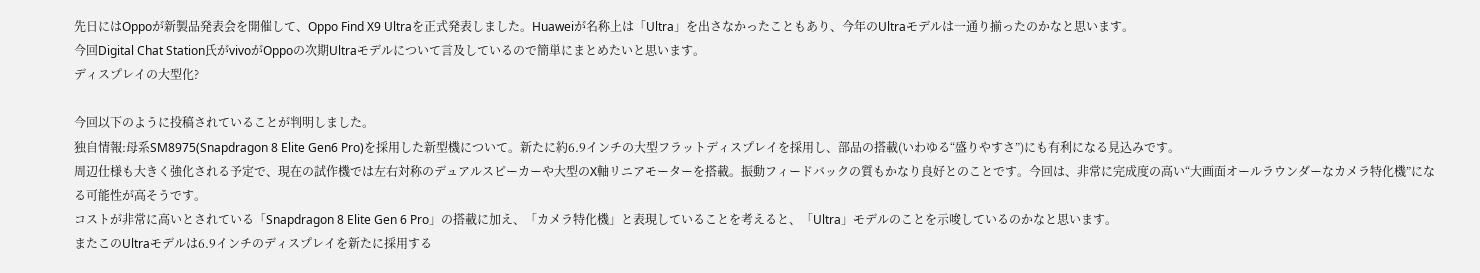先日にはOppoが新製品発表会を開催して、Oppo Find X9 Ultraを正式発表しました。Huaweiが名称上は「Ultra」を出さなかったこともあり、今年のUltraモデルは一通り揃ったのかなと思います。
今回Digital Chat Station氏がvivoがOppoの次期Ultraモデルについて言及しているので簡単にまとめたいと思います。
ディスプレイの大型化?

今回以下のように投稿されていることが判明しました。
独自情報:母系SM8975(Snapdragon 8 Elite Gen6 Pro)を採用した新型機について。新たに約6.9インチの大型フラットディスプレイを採用し、部品の搭載(いわゆる“盛りやすさ”)にも有利になる見込みです。
周辺仕様も大きく強化される予定で、現在の試作機では左右対称のデュアルスピーカーや大型のX軸リニアモーターを搭載。振動フィードバックの質もかなり良好とのことです。今回は、非常に完成度の高い“大画面オールラウンダーなカメラ特化機”になる可能性が高そうです。
コストが非常に高いとされている「Snapdragon 8 Elite Gen 6 Pro」の搭載に加え、「カメラ特化機」と表現していることを考えると、「Ultra」モデルのことを示唆しているのかなと思います。
またこのUltraモデルは6.9インチのディスプレイを新たに採用する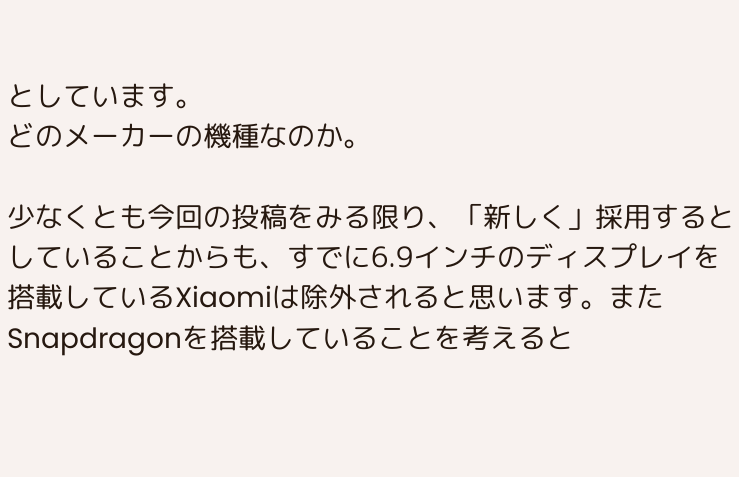としています。
どのメーカーの機種なのか。

少なくとも今回の投稿をみる限り、「新しく」採用するとしていることからも、すでに6.9インチのディスプレイを搭載しているXiaomiは除外されると思います。またSnapdragonを搭載していることを考えると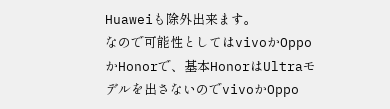Huaweiも除外出来ます。
なので可能性としてはvivoかOppoかHonorで、基本HonorはUltraモデルを出さないのでvivoかOppo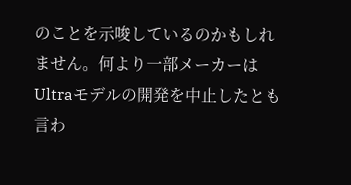のことを示唆しているのかもしれません。何より一部メーカーはUltraモデルの開発を中止したとも言わ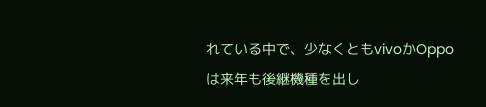れている中で、少なくともvivoかOppoは来年も後継機種を出し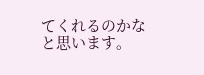てくれるのかなと思います。